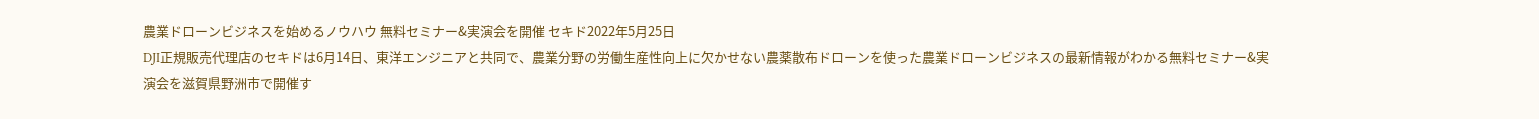農業ドローンビジネスを始めるノウハウ 無料セミナー&実演会を開催 セキド2022年5月25日
DJI正規販売代理店のセキドは6月14日、東洋エンジニアと共同で、農業分野の労働生産性向上に欠かせない農薬散布ドローンを使った農業ドローンビジネスの最新情報がわかる無料セミナー&実演会を滋賀県野洲市で開催す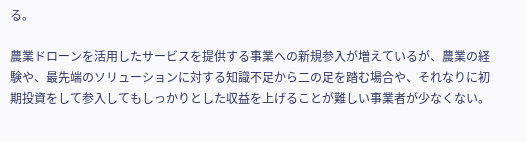る。

農業ドローンを活用したサービスを提供する事業への新規参入が増えているが、農業の経験や、最先端のソリューションに対する知識不足から二の足を踏む場合や、それなりに初期投資をして参入してもしっかりとした収益を上げることが難しい事業者が少なくない。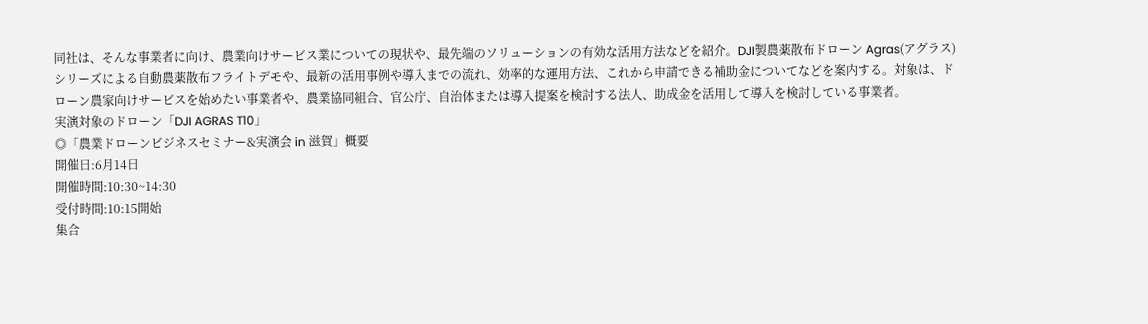同社は、そんな事業者に向け、農業向けサービス業についての現状や、最先端のソリューションの有効な活用方法などを紹介。DJI製農薬散布ドローン Agras(アグラス)シリーズによる自動農薬散布フライトデモや、最新の活用事例や導入までの流れ、効率的な運用方法、これから申請できる補助金についてなどを案内する。対象は、ドローン農家向けサービスを始めたい事業者や、農業協同組合、官公庁、自治体または導入提案を検討する法人、助成金を活用して導入を検討している事業者。
実演対象のドローン「DJI AGRAS T10」
◎「農業ドローンビジネスセミナー&実演会 in 滋賀」概要
開催日:6月14日
開催時間:10:30~14:30
受付時間:10:15開始
集合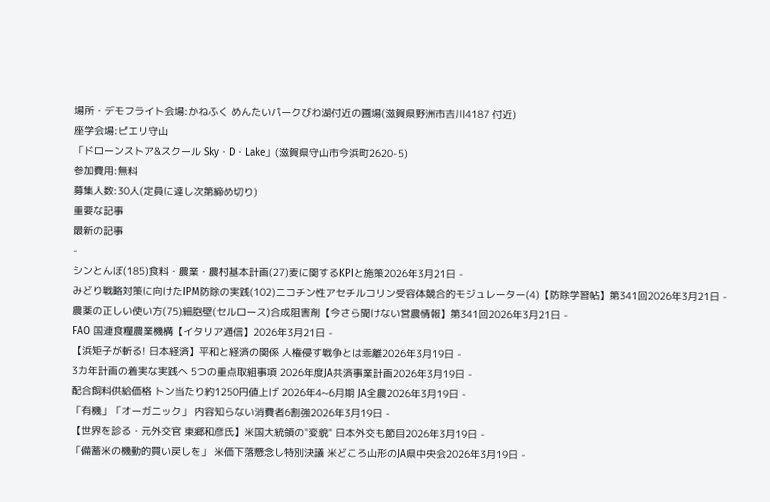場所・デモフライト会場:かねふく めんたいパークびわ湖付近の圃場(滋賀県野洲市吉川4187 付近)
座学会場:ピエリ守山
「ドローンストア&スクール Sky・D・Lake」(滋賀県守山市今浜町2620-5)
参加費用:無料
募集人数:30人(定員に達し次第締め切り)
重要な記事
最新の記事
-
シンとんぼ(185)食料・農業・農村基本計画(27)麦に関するKPIと施策2026年3月21日 -
みどり戦略対策に向けたIPM防除の実践(102)ニコチン性アセチルコリン受容体競合的モジュレーター(4)【防除学習帖】第341回2026年3月21日 -
農薬の正しい使い方(75)細胞壁(セルロース)合成阻害剤【今さら聞けない営農情報】第341回2026年3月21日 -
FAO 国連食糧農業機構【イタリア通信】2026年3月21日 -
【浜矩子が斬る! 日本経済】平和と経済の関係 人権侵す戦争とは乖離2026年3月19日 -
3カ年計画の着実な実践へ 5つの重点取組事項 2026年度JA共済事業計画2026年3月19日 -
配合飼料供給価格 トン当たり約1250円値上げ 2026年4~6月期 JA全農2026年3月19日 -
「有機」「オーガニック」 内容知らない消費者6割強2026年3月19日 -
【世界を診る・元外交官 東郷和彦氏】米国大統領の"変貌" 日本外交も節目2026年3月19日 -
「備蓄米の機動的買い戻しを」 米価下落懸念し特別決議 米どころ山形のJA県中央会2026年3月19日 -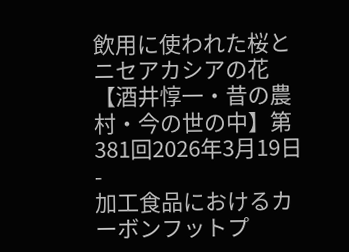飲用に使われた桜とニセアカシアの花【酒井惇一・昔の農村・今の世の中】第381回2026年3月19日 -
加工食品におけるカーボンフットプ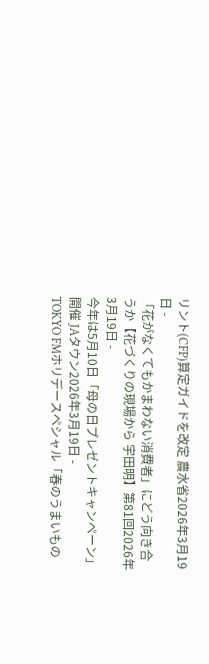リント(CFP)算定ガイドを改定 農水省2026年3月19日 -
「花がなくてもかまわない消費者」にどう向き合うか【花づくりの現場から 宇田明】第81回2026年3月19日 -
今年は5月10日「母の日プレゼントキャンペーン」開催 JAタウン2026年3月19日 -
TOKYO FMホリデースペシャル「春のうまいもの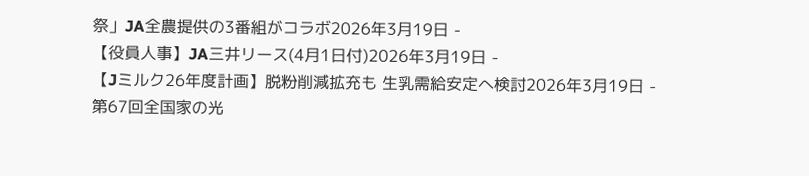祭」JA全農提供の3番組がコラボ2026年3月19日 -
【役員人事】JA三井リース(4月1日付)2026年3月19日 -
【Jミルク26年度計画】脱粉削減拡充も 生乳需給安定へ検討2026年3月19日 -
第67回全国家の光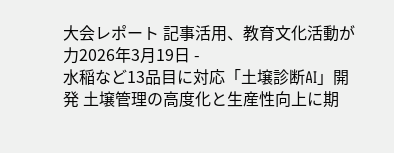大会レポート 記事活用、教育文化活動が力2026年3月19日 -
水稲など13品目に対応「土壌診断AI」開発 土壌管理の高度化と生産性向上に期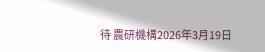待 農研機構2026年3月19日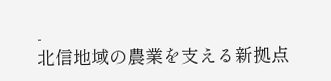-
北信地域の農業を支える新拠点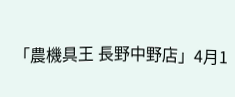「農機具王 長野中野店」4月1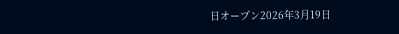日オープン2026年3月19日